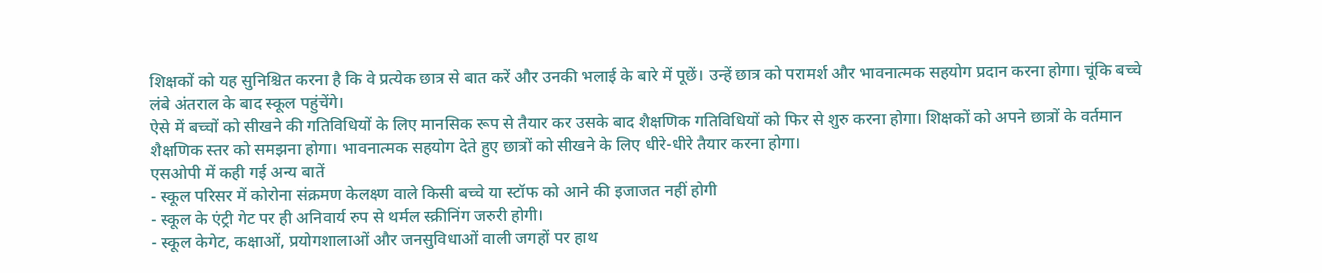शिक्षकों को यह सुनिश्चित करना है कि वे प्रत्येक छात्र से बात करें और उनकी भलाई के बारे में पूछें। उन्हें छात्र को परामर्श और भावनात्मक सहयोग प्रदान करना होगा। चूंकि बच्चे लंबे अंतराल के बाद स्कूल पहुंचेंगे।
ऐसे में बच्चों को सीखने की गतिविधियों के लिए मानसिक रूप से तैयार कर उसके बाद शैक्षणिक गतिविधियों को फिर से शुरु करना होगा। शिक्षकों को अपने छात्रों के वर्तमान शैक्षणिक स्तर को समझना होगा। भावनात्मक सहयोग देते हुए छात्रों को सीखने के लिए धीरे-धीरे तैयार करना होगा।
एसओपी में कही गई अन्य बातें
- स्कूल परिसर में कोरोना संक्रमण केलक्ष्ण वाले किसी बच्चे या स्टॉफ को आने की इजाजत नहीं होगी
- स्कूल के एंट्री गेट पर ही अनिवार्य रुप से थर्मल स्क्रीनिंग जरुरी होगी।
- स्कूल केगेट, कक्षाओं, प्रयोगशालाओं और जनसुविधाओं वाली जगहों पर हाथ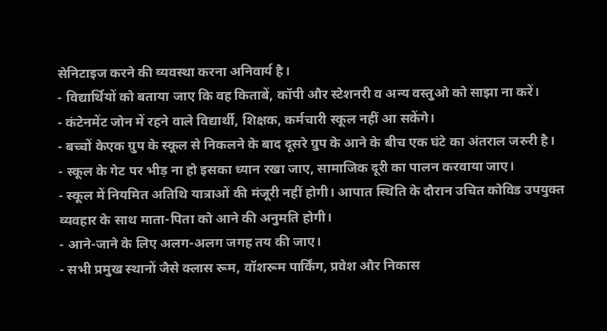सेनिटाइज करने की व्यवस्था करना अनिवार्य है।
- विद्यार्थियों को बताया जाए कि वह किताबें, कॉपी और स्टेशनरी व अन्य वस्तुओ को साझा ना करें।
- कंटेनमेंट जोन में रहने वाले विद्यार्थी, शिक्षक, कर्मचारी स्कूल नहीं आ सकेंगे।
- बच्चों केएक ग्रुप के स्कूल से निकलने के बाद दूसरे ग्रुप के आने के बीच एक घंटे का अंतराल जरुरी है।
- स्कूल के गेट पर भीड़ ना हो इसका ध्यान रखा जाए, सामाजिक दूरी का पालन करवाया जाए।
- स्कूल में नियमित अतिथि यात्राओं की मंजूरी नहीं होगी। आपात स्थिति के दौरान उचित कोविड उपयुक्त व्यवहार के साथ माता-पिता को आने की अनुमति होगी।
- आने-जाने के लिए अलग-अलग जगह तय की जाए।
- सभी प्रमुख स्थानों जैसे क्लास रूम, वॉशरूम पार्किंग, प्रवेश और निकास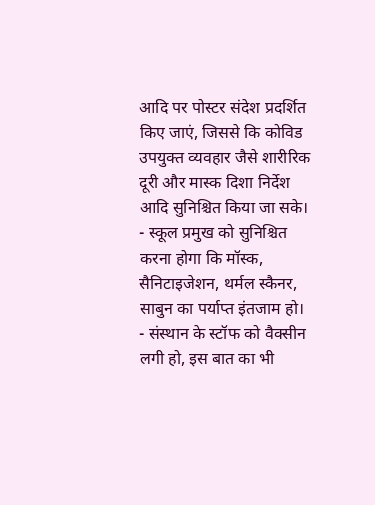आदि पर पोस्टर संदेश प्रदर्शित किए जाएं, जिससे कि कोविड उपयुक्त व्यवहार जैसे शारीरिक दूरी और मास्क दिशा निर्देश आदि सुनिश्चित किया जा सके।
- स्कूल प्रमुख को सुनिश्चित करना होगा कि मॉस्क, सैनिटाइजेशन, थर्मल स्कैनर, साबुन का पर्याप्त इंतजाम हो।
- संस्थान के स्टॉफ को वैक्सीन लगी हो, इस बात का भी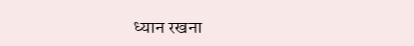ध्यान रखना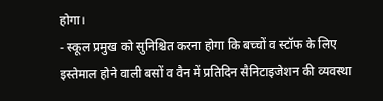होगा।
- स्कूल प्रमुख को सुनिश्चित करना होगा कि बच्चों व स्टॉफ के लिए इस्तेमाल होने वाली बसों व वैन में प्रतिदिन सैनिटाइजेशन की व्यवस्था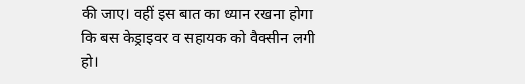की जाए। वहीं इस बात का ध्यान रखना होगा कि बस केड्राइवर व सहायक को वैक्सीन लगी हो।